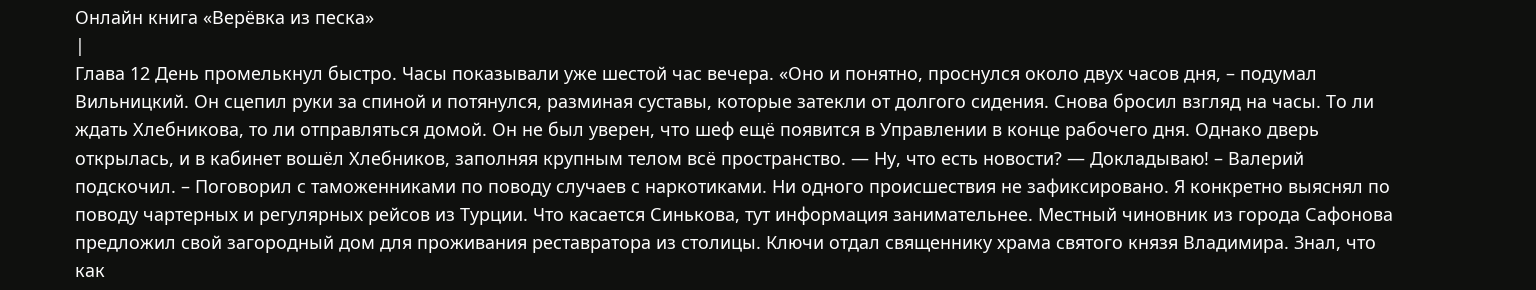Онлайн книга «Верёвка из песка»
|
Глава 12 День промелькнул быстро. Часы показывали уже шестой час вечера. «Оно и понятно, проснулся около двух часов дня, – подумал Вильницкий. Он сцепил руки за спиной и потянулся, разминая суставы, которые затекли от долгого сидения. Снова бросил взгляд на часы. То ли ждать Хлебникова, то ли отправляться домой. Он не был уверен, что шеф ещё появится в Управлении в конце рабочего дня. Однако дверь открылась, и в кабинет вошёл Хлебников, заполняя крупным телом всё пространство. — Ну, что есть новости? — Докладываю! – Валерий подскочил. – Поговорил с таможенниками по поводу случаев с наркотиками. Ни одного происшествия не зафиксировано. Я конкретно выяснял по поводу чартерных и регулярных рейсов из Турции. Что касается Синькова, тут информация занимательнее. Местный чиновник из города Сафонова предложил свой загородный дом для проживания реставратора из столицы. Ключи отдал священнику храма святого князя Владимира. Знал, что как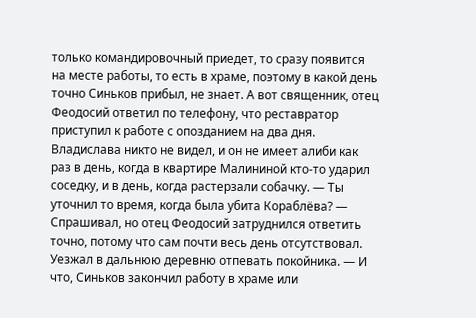только командировочный приедет, то сразу появится на месте работы, то есть в храме, поэтому в какой день точно Синьков прибыл, не знает. А вот священник, отец Феодосий ответил по телефону, что реставратор приступил к работе с опозданием на два дня. Владислава никто не видел, и он не имеет алиби как раз в день, когда в квартире Малининой кто-то ударил соседку, и в день, когда растерзали собачку. — Ты уточнил то время, когда была убита Кораблёва? — Спрашивал, но отец Феодосий затруднился ответить точно, потому что сам почти весь день отсутствовал. Уезжал в дальнюю деревню отпевать покойника. — И что, Синьков закончил работу в храме или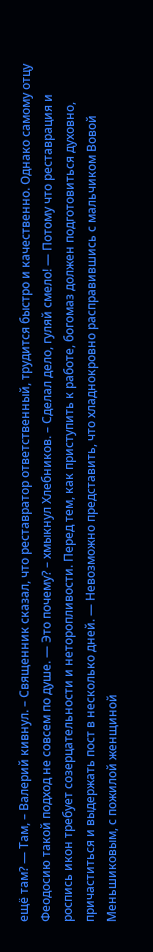ещё там? — Там, – Валерий кивнул. – Священник сказал, что реставратор ответственный, трудится быстро и качественно. Однако самому отцу Феодосию такой подход не совсем по душе. — Это почему? – хмыкнул Хлебников. – Сделал дело, гуляй смело! — Потому что реставрация и роспись икон требует созерцательности и неторопливости. Перед тем, как приступить к работе, богомаз должен подготовиться духовно, причаститься и выдержать пост в несколько дней. — Невозможно представить, что хладнокровно расправившись с мальчиком Вовой Меньшиковым, с пожилой женщиной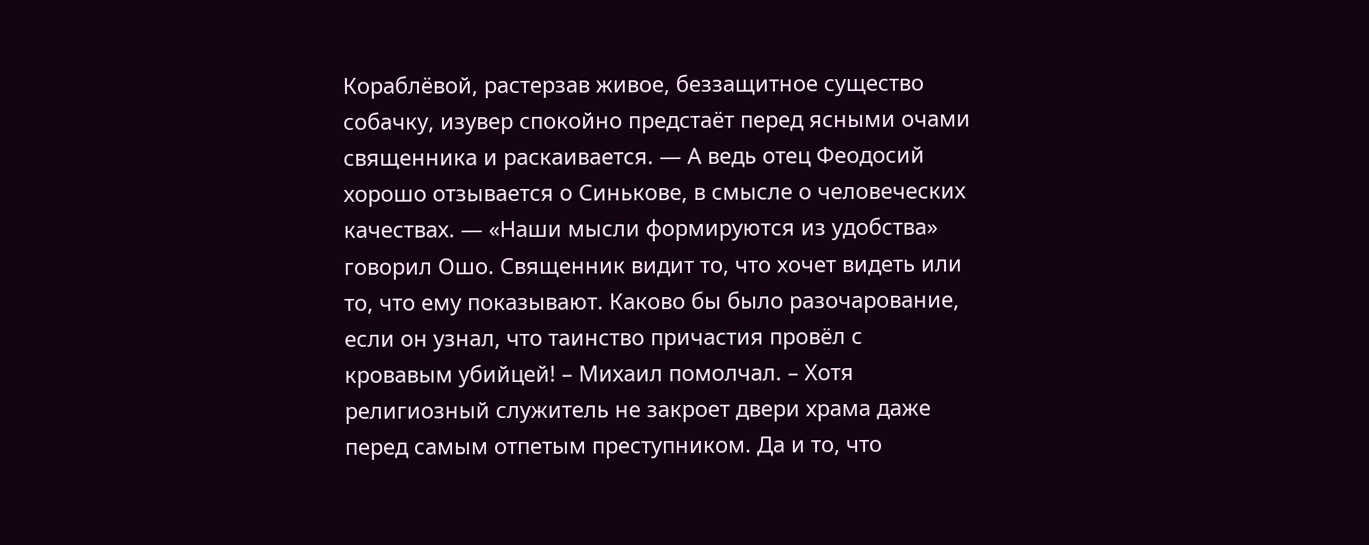Кораблёвой, растерзав живое, беззащитное существо собачку, изувер спокойно предстаёт перед ясными очами священника и раскаивается. — А ведь отец Феодосий хорошо отзывается о Синькове, в смысле о человеческих качествах. — «Наши мысли формируются из удобства» говорил Ошо. Священник видит то, что хочет видеть или то, что ему показывают. Каково бы было разочарование, если он узнал, что таинство причастия провёл с кровавым убийцей! – Михаил помолчал. – Хотя религиозный служитель не закроет двери храма даже перед самым отпетым преступником. Да и то, что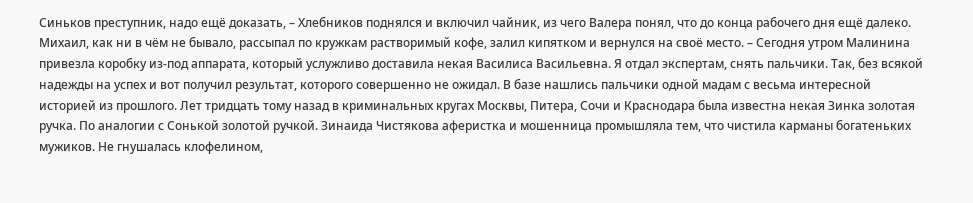Синьков преступник, надо ещё доказать, – Хлебников поднялся и включил чайник, из чего Валера понял, что до конца рабочего дня ещё далеко. Михаил, как ни в чём не бывало, рассыпал по кружкам растворимый кофе, залил кипятком и вернулся на своё место. – Сегодня утром Малинина привезла коробку из-под аппарата, который услужливо доставила некая Василиса Васильевна. Я отдал экспертам, снять пальчики. Так, без всякой надежды на успех и вот получил результат, которого совершенно не ожидал. В базе нашлись пальчики одной мадам с весьма интересной историей из прошлого. Лет тридцать тому назад в криминальных кругах Москвы, Питера, Сочи и Краснодара была известна некая Зинка золотая ручка. По аналогии с Сонькой золотой ручкой. Зинаида Чистякова аферистка и мошенница промышляла тем, что чистила карманы богатеньких мужиков. Не гнушалась клофелином,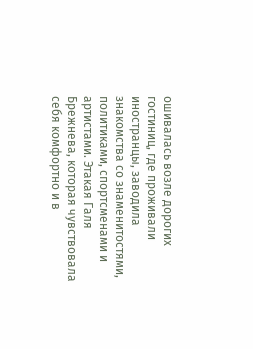ошивалась возле дорогих гостиниц, где проживали иностранцы, заводила знакомства со знаменитостями, политиками, спортсменами и артистами. Этакая Галя Брежнева, которая чувствовала себя комфортно и в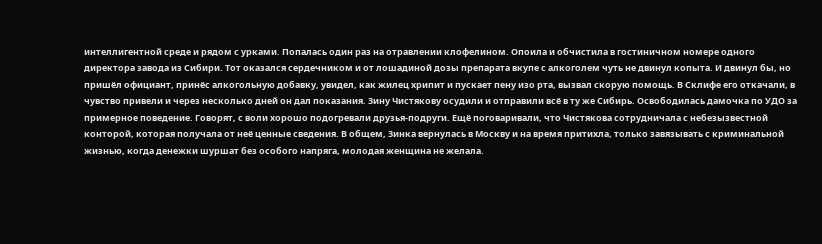интеллигентной среде и рядом с урками. Попалась один раз на отравлении клофелином. Опоила и обчистила в гостиничном номере одного директора завода из Сибири. Тот оказался сердечником и от лошадиной дозы препарата вкупе с алкоголем чуть не двинул копыта. И двинул бы, но пришёл официант, принёс алкогольную добавку, увидел, как жилец хрипит и пускает пену изо рта, вызвал скорую помощь. В Склифе его откачали, в чувство привели и через несколько дней он дал показания. Зину Чистякову осудили и отправили всё в ту же Сибирь. Освободилась дамочка по УДО за примерное поведение. Говорят, с воли хорошо подогревали друзья-подруги. Ещё поговаривали, что Чистякова сотрудничала с небезызвестной конторой, которая получала от неё ценные сведения. В общем, Зинка вернулась в Москву и на время притихла, только завязывать с криминальной жизнью, когда денежки шуршат без особого напряга, молодая женщина не желала.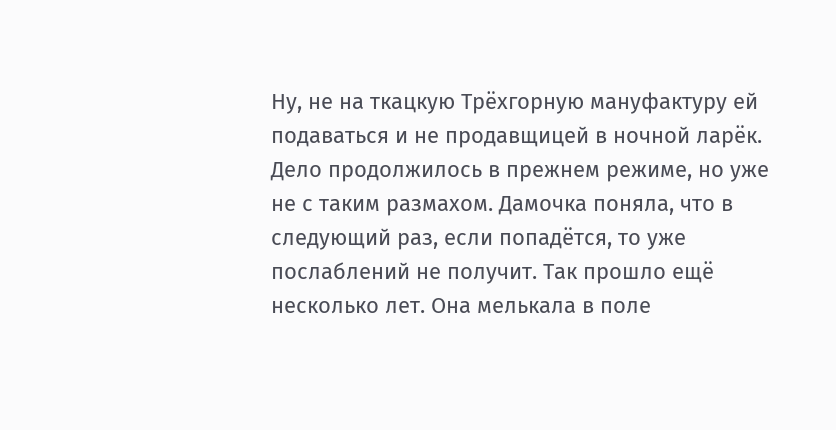Ну, не на ткацкую Трёхгорную мануфактуру ей подаваться и не продавщицей в ночной ларёк. Дело продолжилось в прежнем режиме, но уже не с таким размахом. Дамочка поняла, что в следующий раз, если попадётся, то уже послаблений не получит. Так прошло ещё несколько лет. Она мелькала в поле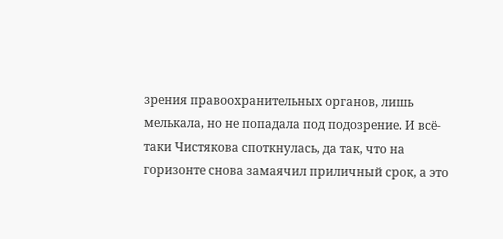зрения правоохранительных органов, лишь мелькала, но не попадала под подозрение. И всё-таки Чистякова споткнулась, да так, что на горизонте снова замаячил приличный срок, а это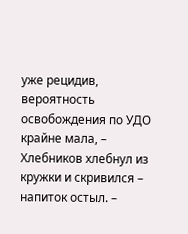уже рецидив, вероятность освобождения по УДО крайне мала, – Хлебников хлебнул из кружки и скривился – напиток остыл. –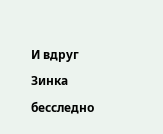И вдруг Зинка бесследно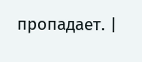пропадает. |